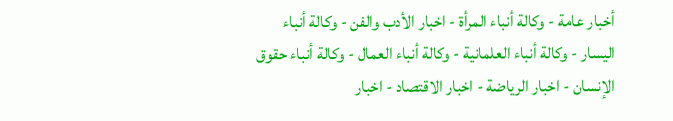أخبار عامة - وكالة أنباء المرأة - اخبار الأدب والفن - وكالة أنباء اليسار - وكالة أنباء العلمانية - وكالة أنباء العمال - وكالة أنباء حقوق الإنسان - اخبار الرياضة - اخبار الاقتصاد - اخبار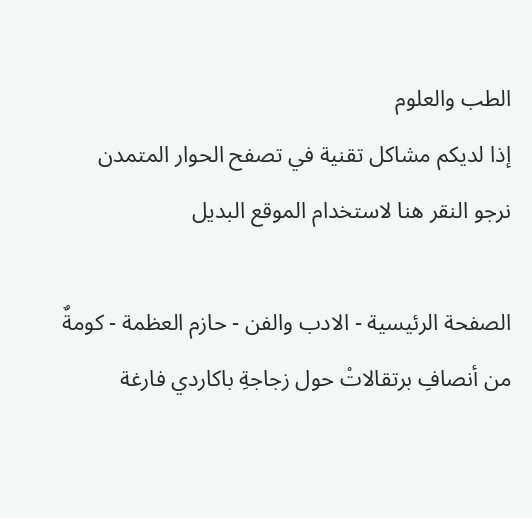الطب والعلوم
إذا لديكم مشاكل تقنية في تصفح الحوار المتمدن نرجو النقر هنا لاستخدام الموقع البديل

الصفحة الرئيسية - الادب والفن - حازم العظمة - كومةٌ من أنصافِ برتقالاتْ حول زجاجةِ باكاردي فارغة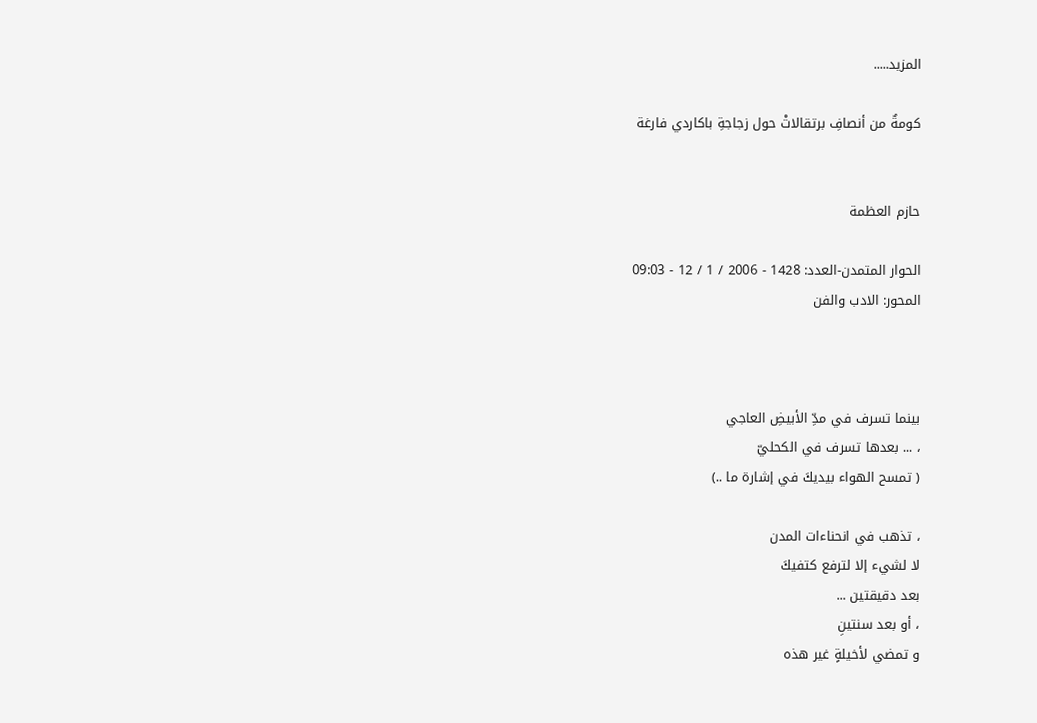المزيد.....

كومةٌ من أنصافِ برتقالاتْ حول زجاجةِ باكاردي فارغة


حازم العظمة

الحوار المتمدن-العدد: 1428 - 2006 / 1 / 12 - 09:03
المحور: الادب والفن



بينما تسرف في مدِّ الأبيضِ العاجي
، ... بعدها تسرف في الكحليّ
( تمسح الهواء بيديكَ في إشارة ما ..)

، تذهب في انحناءات المدن
لا لشيء إلا لترفع كتفيكَ
بعد دقيقتين ...
، أو بعد سنتينِ
و تمضي لأخيلةٍ غير هذه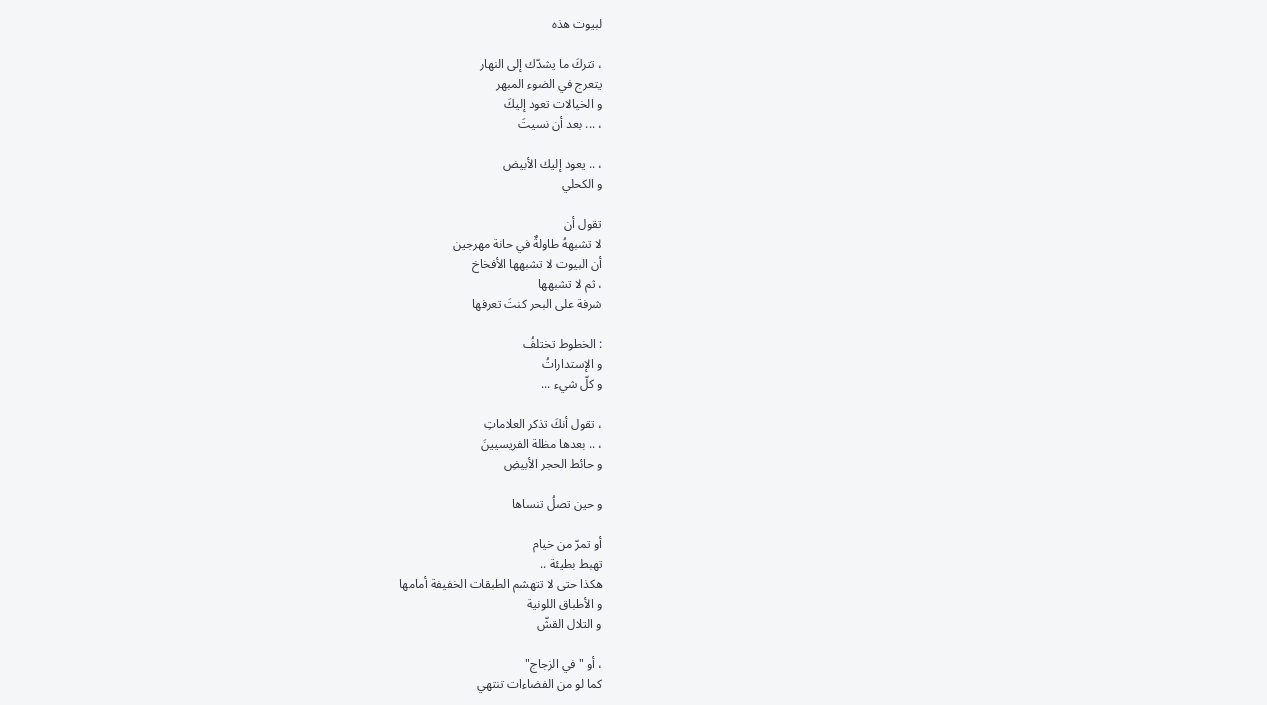لبيوت هذه

، تتركَ ما يشدّك إلى النهار
يتعرج في الضوء المبهر
و الخيالات تعود إليكَ
، ... بعد أن نسيتَ

، .. يعود إليك الأبيض
و الكحلي

تقول أن
لا تشبههُ طاولةٌ في حانة مهرجين
أن البيوت لا تشبهها الأفخاخ
، ثم لا تشبهها
شرفة على البحر كنتَ تعرفها

: الخطوط تختلفُ
و الإستداراتُ
و كلّ شيء ...

، تقول أنكَ تذكر العلاماتِ
، .. بعدها مظلة الفريسيينَ
و حائط الحجر الأبيضِ

و حين تصلُ تنساها

أو تمرّ من خيام
تهبط بطيئة ..
هكذا حتى لا تتهشم الطبقات الخفيفة أمامها
و الأطباق اللونية
و التلال القشّ

، أو " في الزجاج"
كما لو من الفضاءات تنتهي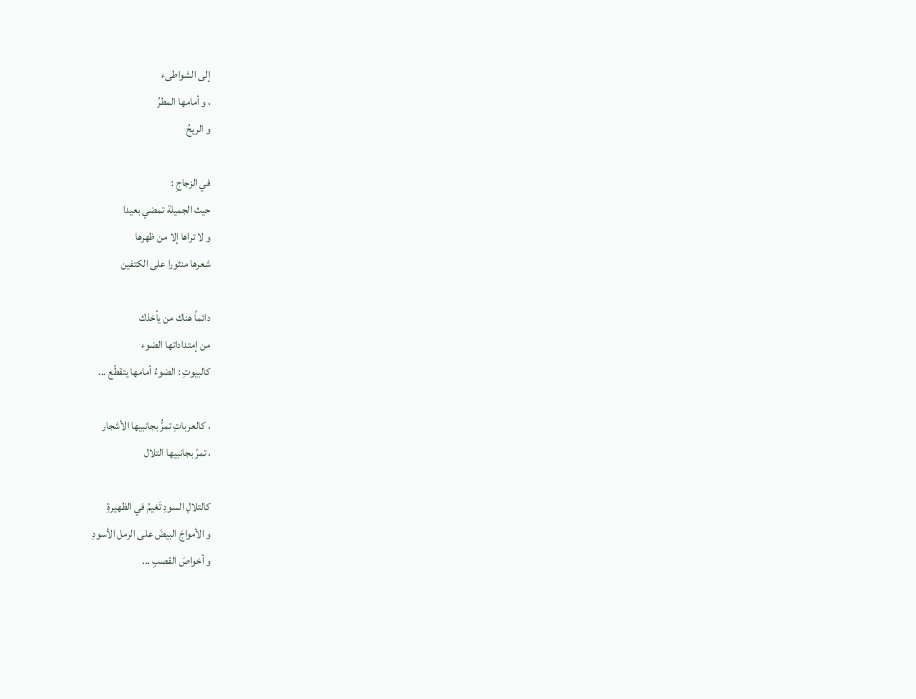إلى الشواطىء
، و أمامها المطرُ
و الريحُ

في الزجاجِ :
حيث الجميلة تمضي بعيدا
و لا تراها إلا من ظهرها
شعرها منثورا على الكتفين

دائماً هناك من يأخذك
من إمتداداتها الضوء
كالبيوتِ : الضوءُ أمامها يتقطّع ...

، كالعرباتِ تمرُّ بجانبيها الأشجار
، تمرّ بجانبيها التلال

كالتلالِ السودِ تَغيمُ في الظهيرةِ
و الأمواجَ البيضَ على الرمل الأسودِ
و أخواصَ القصبِ ...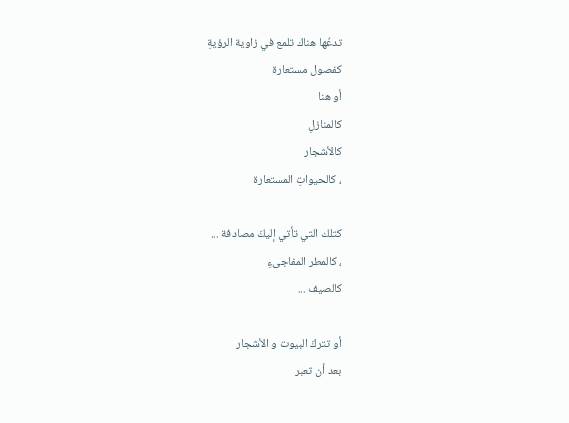تدعُها هناك تلمع في زاوية الرؤيةِ
كفصول مستعارة
أو هنا
كالمنازلِ
كالأشجار
، كالحيواتِ المستعارة

كتلك التي تأتي إليكَ مصادفة ...
، كالمطر المفاجىءِ
كالصيف ...

أو تتركَ البيوت و الأشجار
بعد أن تعبر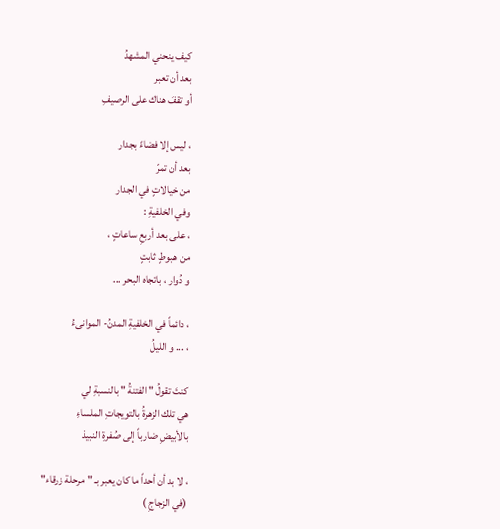كيف ينحني المشهدُ
بعد أن تعبر
أو تقفَ هناك على الرصيفِ

، ليس إلا فضاءً بجدار
بعد أن تمرّ
من خيالاتٍ في الجدار
وفي الخلفيةِ :
، على بعد أربعِ ساعاتٍ ،
من هبوطٍ ثابتٍ
و دُوار ، باتجاه البحر ...

، دائماً في الخلفيةِ المدنُ- الموانىءُ
، ... و الليلُ

كنتَ تقولُ " الفتنةُ " بالنسبةِ لي
هي تلك الزهرةُ بالتويجاتِ الملساءِ
بالأبيضِ ضارباً إلى صُفرةِ النبيذ

، لا بد أن أحداً ما كان يعبر بـ "مرحلة زرقاء"
(في الزجاجِ )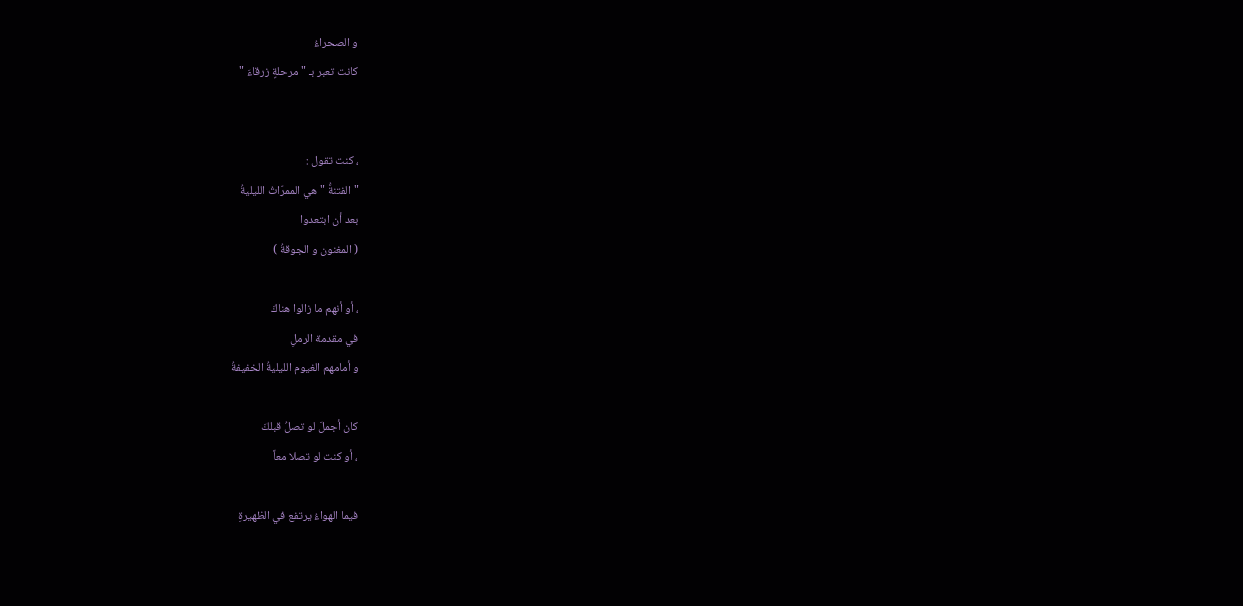و الصحراءُ
كانت تعبر بـ " مرحلةٍ زرقاءَ "


، كنت تقول :
" الفتنةَُ " هي الممرّاتُ الليليةُ
بعد أن ابتعدوا
( المغنون و الجوقةُ )

، أو أنهم ما زالوا هناكَ
في مقدمة الرملِ
و أمامهم الغيوم الليليةُ الخفيفةُ

كان أجملَ لو تصلُ قبلكَ
، أو كنت لو تصلا معاً

فيما الهواءُ يرتفع في الظهيرةِ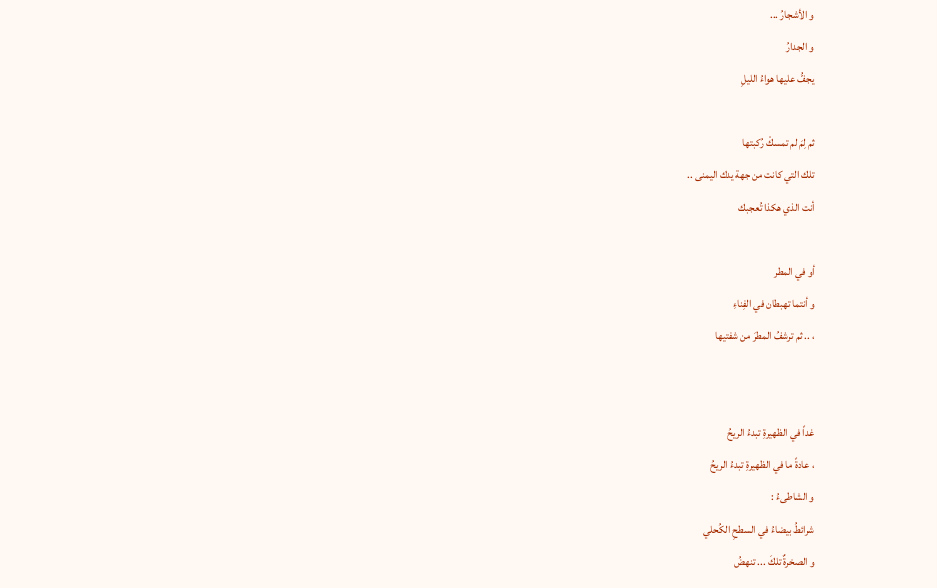و الأشجارُ ...
و الجدارُ
يجفُّ عليها هواءُ الليلِ

ثم لِمَ لم تمسكْ رُكبتها
تلك التي كانت من جهة يدك اليمنى ..
أنت الذي هكذا تُعجبك

أو في المطر
و أنتما تهبطان في الفِناءِ
، .. ثم ترشفُ المطرَ من شفتيها


غداً في الظهيرةِ تبدءُ الريحُ
، عادةً ما في الظهيرةِ تبدءُ الريحُ
و الشاطىءُ :
شرائطُ بيضاءُ في السطحِ الكُحلي
و الصخرةٌ تلكَ ... تنهضُ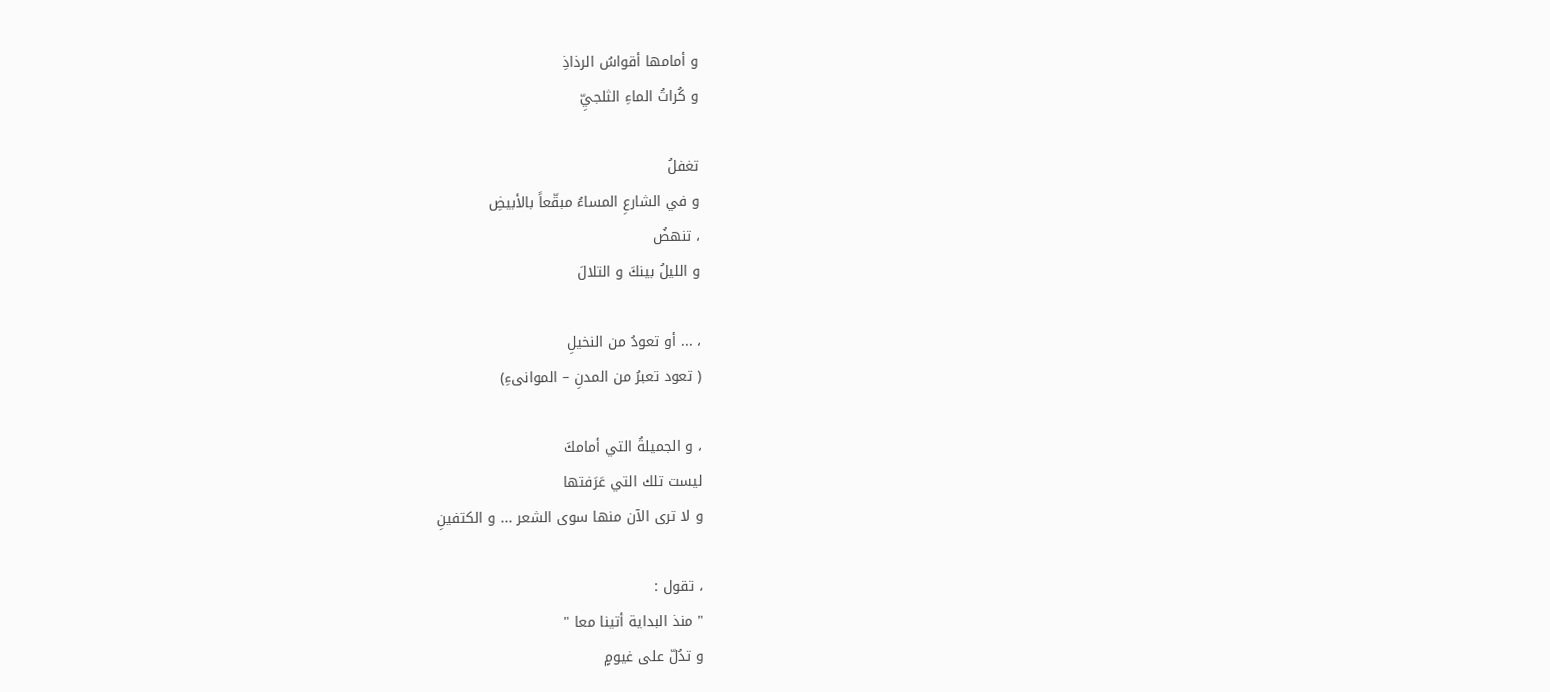و أمامها أقواسُ الرذاذِ
و كُراتُ الماءِ الثلجيِّ

تغفلُ
و في الشارعِ المساءُ مبقّعاً بالأبيضِ
، تنهضُ
و الليلُ بينكَ و التلالَ

، ... أو تعودُ من النخيلِ
( تعود تعبرُ من المدنِ – الموانىءِ)

، و الجميلةُ التي أمامكَ
ليست تلك التي عَرَفتها
و لا ترى الآن منها سوى الشعر ... و الكتفينِ

، تقول :
" منذ البداية أتينا معا "
و تدُلّ على غيومٍ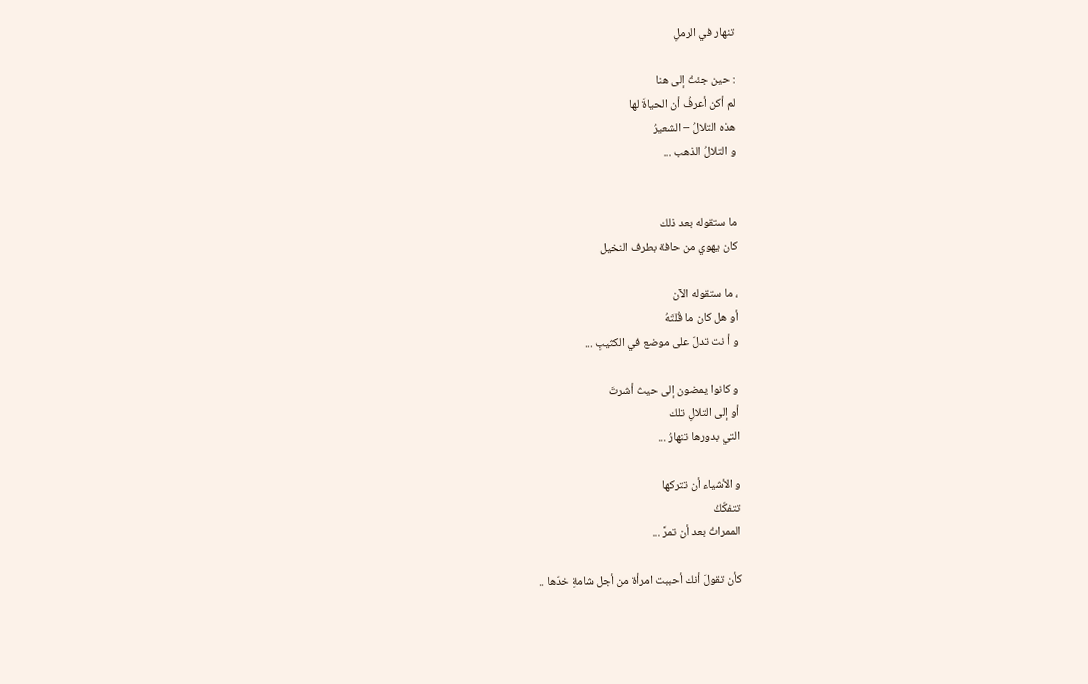تنهار في الرملِ

: حين جئتُ إلى هنا
لم أكن أعرفُ أن الحياةَ لها
هذه التلالُ – الشعيرُ
و التلالُ الذهب ...


ما ستقوله بعد ذلك
كان يهوي من حافة بطرف النخيل

، ما ستقوله الآن
أو هل كان ما قُلتَهُ
و أ نت تدلّ على موضع في الكثيبِ ...

و كانوا يمضون إلى حيث أشرتَ
أو إلى التلالِ تلك
التي بدورها تنهارُ ...

و الأشياء أن تتركها
تتفكّكُ
الممراتُ بعد أن تمرَّ ...

كأن تقولَ أنك أحببت امرأة من أجل شامةِ خدّها ..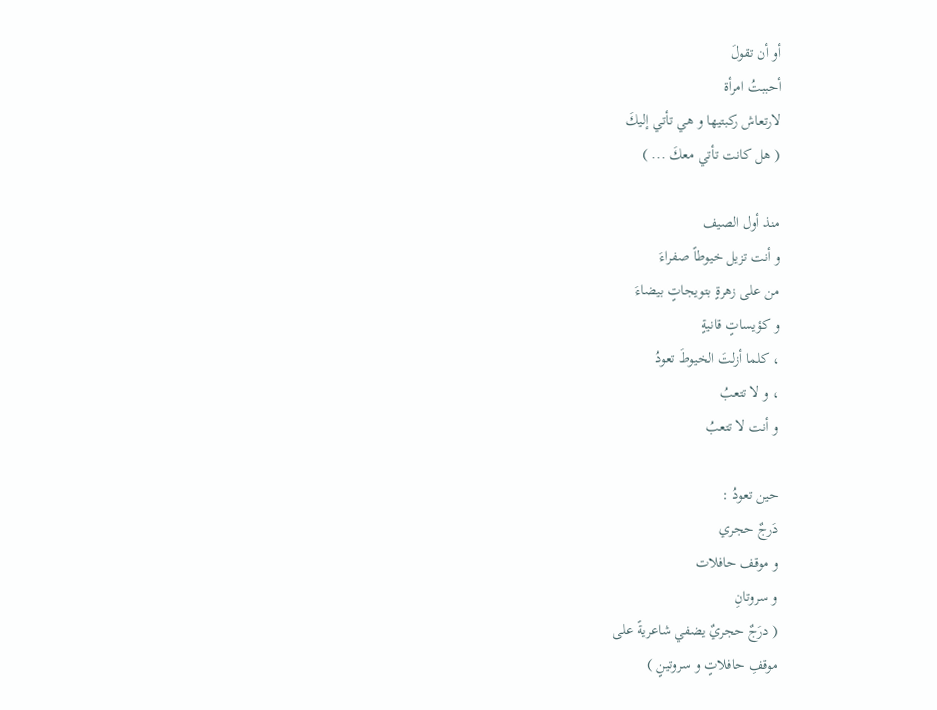أو أن تقولَ
أحببتُ امرأة
لارتعاش ركبتيها و هي تأتي إليكَ
( هل كانت تأتي معكَ ... )

منذ أول الصيف
و أنت تزيل خيوطاً صفراءَ
من على زهرةٍ بتويجاتٍ بيضاءَ
و كؤيساتٍ قانيةٍ
، كلما أزلتَ الخيوطَ تعودُ
، و لا تتعبُ
و أنت لا تتعبُ

حين تعودُ :
دَرجٌ حجري
و موقف حافلات
و سروتانِ
( درَجٌ حجريٌ يضفي شاعريةً على
موقفِ حافلاتٍ و سروتينٍ )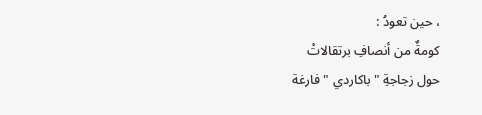، حين تعودُ :
كومةٌ من أنصافِ برتقالاتْ
حول زجاجةِ "باكاردي " فارغة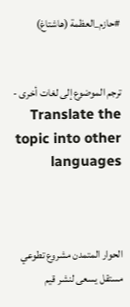#حازم_العظمة (هاشتاغ)


ترجم الموضوع إلى لغات أخرى - Translate the topic into other languages



الحوار المتمدن مشروع تطوعي مستقل يسعى لنشر قيم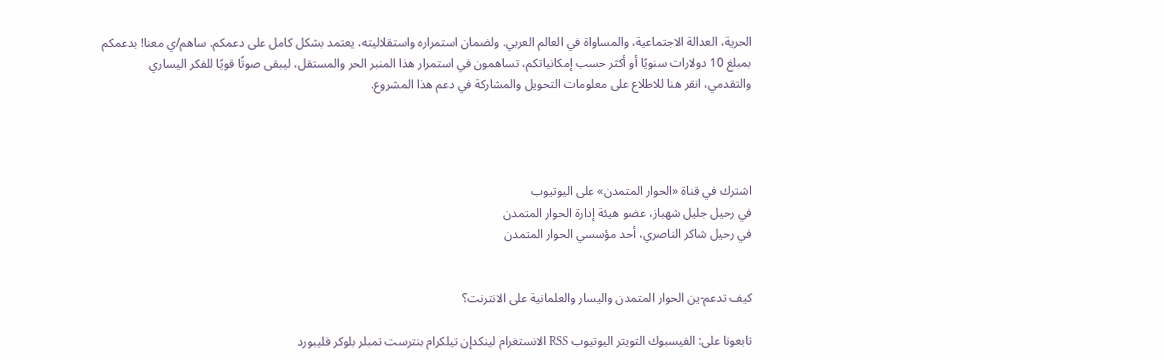الحرية، العدالة الاجتماعية، والمساواة في العالم العربي. ولضمان استمراره واستقلاليته، يعتمد بشكل كامل على دعمكم. ساهم/ي معنا! بدعمكم بمبلغ 10 دولارات سنويًا أو أكثر حسب إمكانياتكم، تساهمون في استمرار هذا المنبر الحر والمستقل، ليبقى صوتًا قويًا للفكر اليساري والتقدمي، انقر هنا للاطلاع على معلومات التحويل والمشاركة في دعم هذا المشروع.




اشترك في قناة «الحوار المتمدن» على اليوتيوب
في رحيل جليل شهباز، عضو هيئة إدارة الحوار المتمدن
في رحيل شاكر الناصري، أحد مؤسسي الحوار المتمدن


كيف تدعم-ين الحوار المتمدن واليسار والعلمانية على الانترنت؟

تابعونا على: الفيسبوك التويتر اليوتيوب RSS الانستغرام لينكدإن تيلكرام بنترست تمبلر بلوكر فليبورد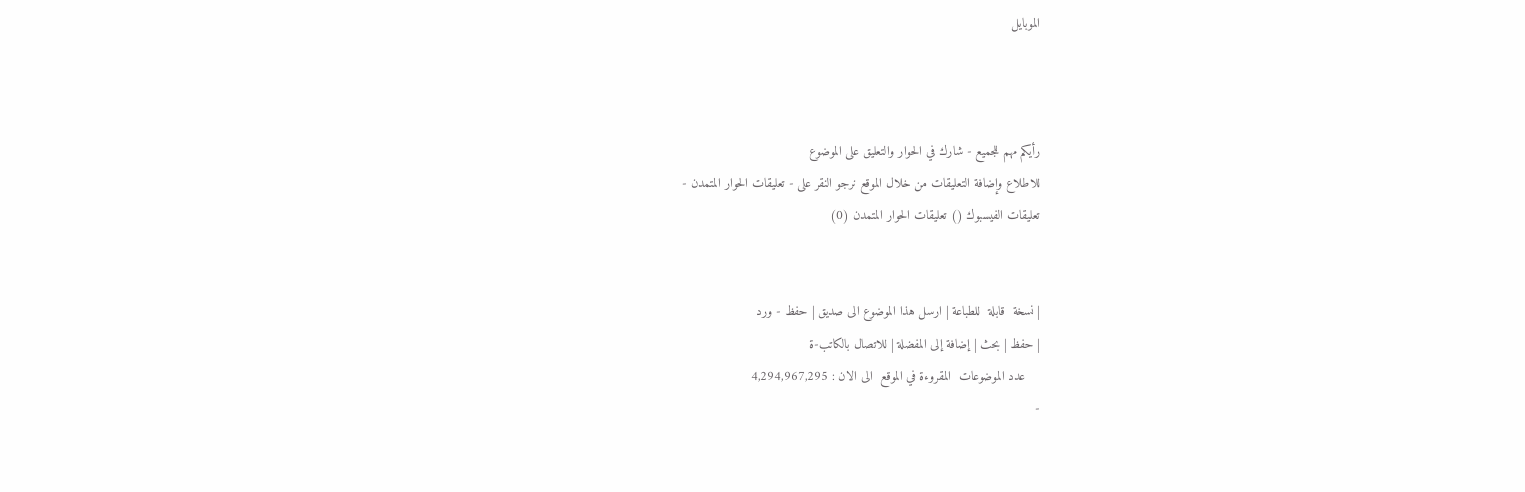الموبايل



رأيكم مهم للجميع - شارك في الحوار والتعليق على الموضوع
للاطلاع وإضافة التعليقات من خلال الموقع نرجو النقر على - تعليقات الحوار المتمدن -
تعليقات الفيسبوك () تعليقات الحوار المتمدن (0)


| نسخة  قابلة  للطباعة | ارسل هذا الموضوع الى صديق | حفظ - ورد
| حفظ | بحث | إضافة إلى المفضلة | للاتصال بالكاتب-ة
    عدد الموضوعات  المقروءة في الموقع  الى الان : 4,294,967,295
-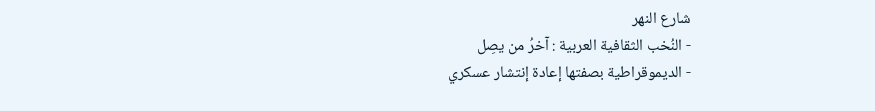شارع النهر
- النُخب الثقافية العربية : آخرُ من يصِل
- الديموقراطية بصفتها إعادة إنتشار عسكري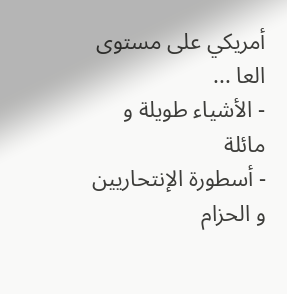أمريكي على مستوى العا ...
- الأشياء طويلة و مائلة
- أسطورة الإنتحاريين و الحزام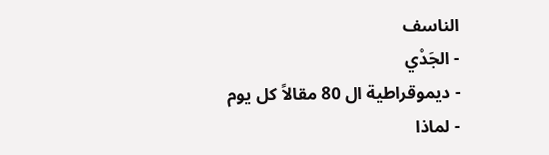الناسف
- الجَدْي
- ديموقراطية ال 80 مقالاً كل يوم
- لماذا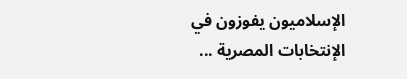الإسلاميون يفوزون في الإنتخابات المصرية ...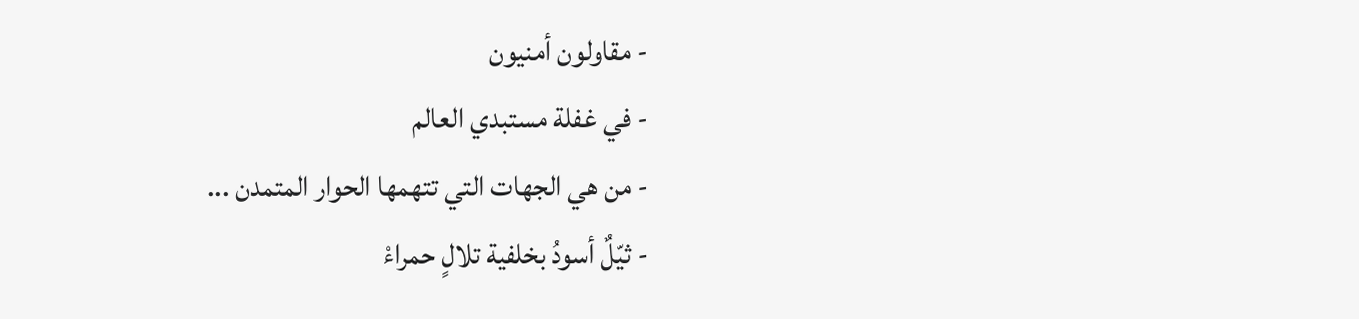- مقاولون أمنيون
- في غفلة مستبدي العالم
- من هي الجهات التي تتهمها الحوار المتمدن ...
- ثيّلٌ أسودُ بخلفية تلالٍ حمراءْ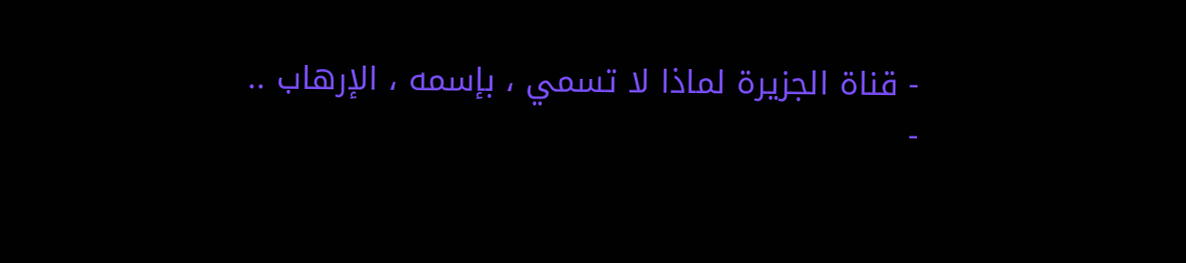- قناة الجزيرة لماذا لا تسمي ، بإسمه ، الإرهاب ..
-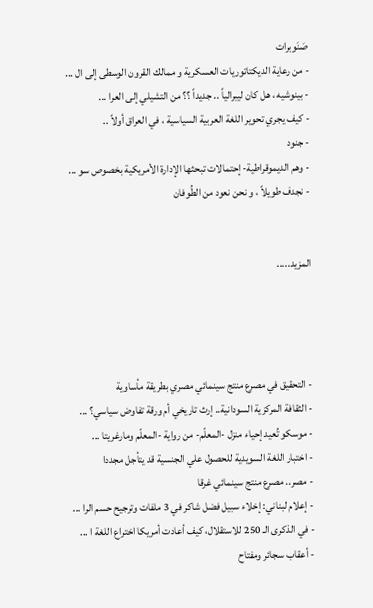صَنَوبرات
- من رعاية الديكتاتوريات العسكرية و ممالك القرون الوسطى إلى ال ...
- بينوشيه ، هل كان ليبرالياً .. جديداً ؟؟ من التشيلي إلى العرا ...
- كيف يجري تحوير اللغة العربية السياسية ، في العراق أولاً ..
- جنود
- وهم الديموقراطية- إحتمالات تبحثها الإدارة الأمريكية بخصوص سو ...
- نجدف طويلاً ، و نحن نعود من الطُوفان


المزيد.....




- التحقيق في مصرع منتج سينمائي مصري بطريقة مأساوية
- الثقافة المركزية السودانية.. إرث تاريخي أم ورقة تفاوض سياسي؟ ...
- موسكو تُعيد إحياء منزل -المعلّم- من رواية -المعلّم ومارغريتا ...
- اختبار اللغة السويدية للحصول علي الجنسية قد يتأجل مجددا
- مصر.. مصرع منتج سينمائي غرقا
- إعلام لبناني: إخلاء سبيل فضل شاكر في 3 ملفات وترجيح حسم الرا ...
- في الذكرى الـ 250 للاستقلال، كيف أعادت أمريكا اختراع اللغة ا ...
- أعقاب سجائر ومفتاح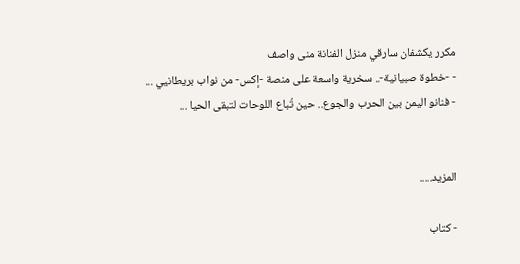مكرر يكشفان سارقي منزل الفنانة منى واصف
- -خطوة صبيانية-.. سخرية واسعة على منصة -إكس- من نواب بريطانيي ...
- فنانو اليمن بين الحرب والجوع.. حين تُباع اللوحات لتبقى الحيا ...


المزيد.....

- كتاب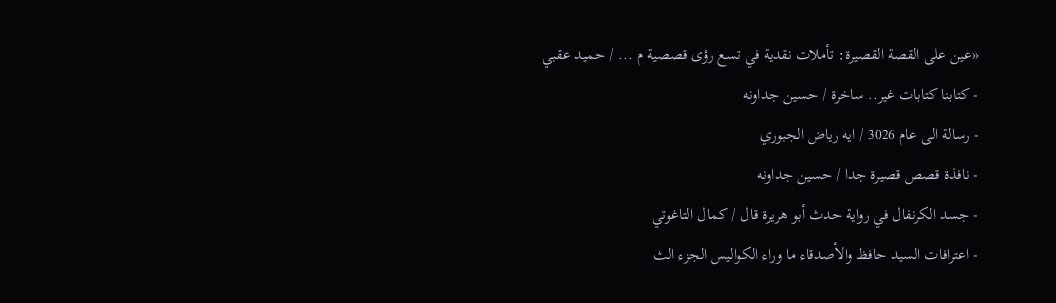«عين على القصة القصيرة: تأملات نقدية في تسع رؤى قصصية م ... / حميد عقبي
- كتابنا كتابات غير.. ساخرة / حسين جداونه
- رسالة الى عام 3026 / ايه رياض الجبوري
- نافذة قصص قصيرة جدا / حسين جداونه
- جسد الكرنفال في رواية حدث أبو هريرة قال / كمال التاغوتي
- اعترافات السيد حافظ والأصدقاء ما وراء الكواليس الجزء الث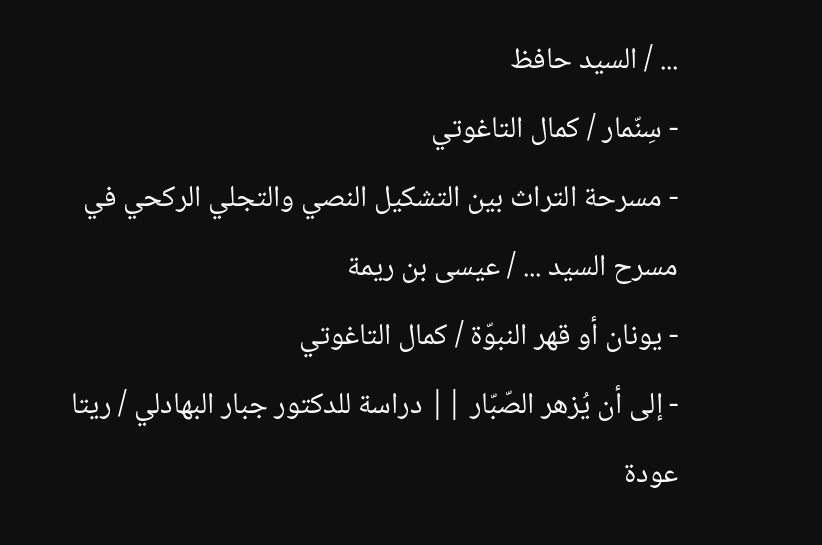... / السيد حافظ
- سِنّمار / كمال التاغوتي
- مسرحة التراث بين التشكيل النصي والتجلي الركحي في مسرح السيد ... / عيسى بن ريمة
- يونان أو قهر النبوّة / كمال التاغوتي
- إلى أن يُزهر الصّبّار || دراسة للدكتور جبار البهادلي / ريتا عودة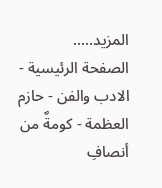المزيد.....
الصفحة الرئيسية - الادب والفن - حازم العظمة - كومةٌ من أنصافِ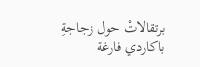برتقالاتْ حول زجاجةِ باكاردي فارغة